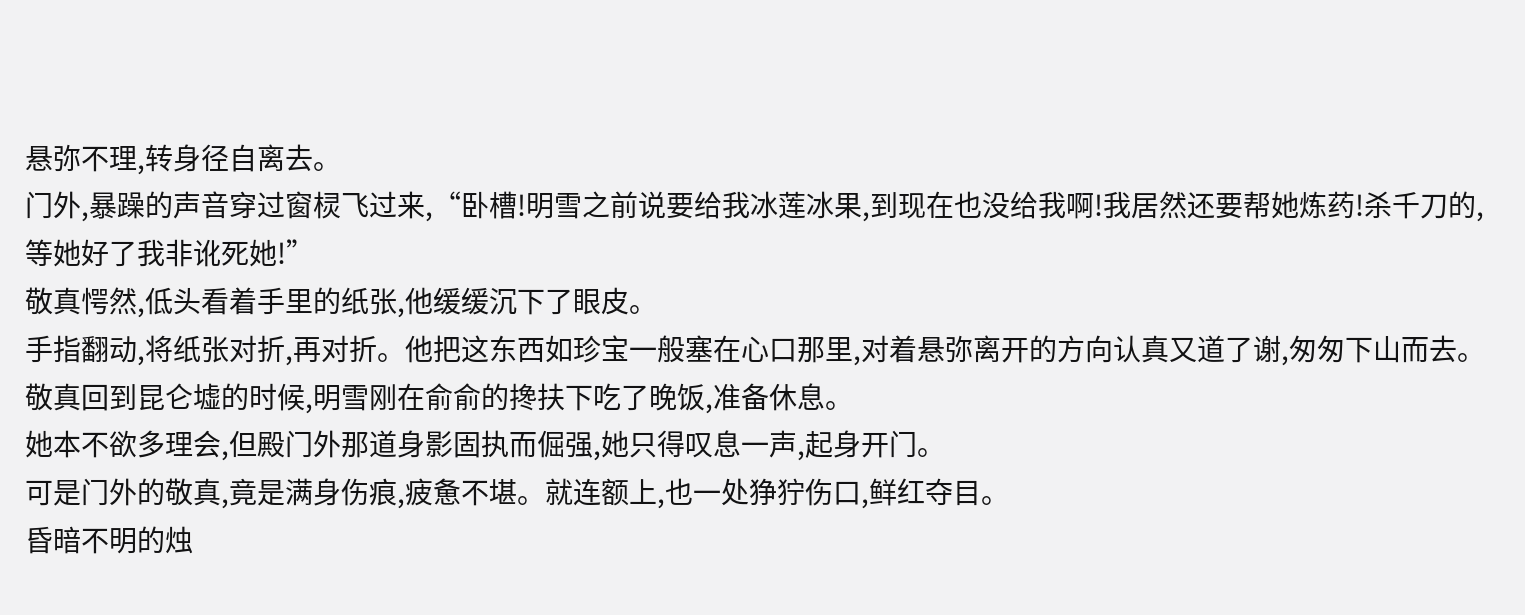悬弥不理,转身径自离去。
门外,暴躁的声音穿过窗棂飞过来,“卧槽!明雪之前说要给我冰莲冰果,到现在也没给我啊!我居然还要帮她炼药!杀千刀的,等她好了我非讹死她!”
敬真愕然,低头看着手里的纸张,他缓缓沉下了眼皮。
手指翻动,将纸张对折,再对折。他把这东西如珍宝一般塞在心口那里,对着悬弥离开的方向认真又道了谢,匆匆下山而去。
敬真回到昆仑墟的时候,明雪刚在俞俞的搀扶下吃了晚饭,准备休息。
她本不欲多理会,但殿门外那道身影固执而倔强,她只得叹息一声,起身开门。
可是门外的敬真,竟是满身伤痕,疲惫不堪。就连额上,也一处狰狞伤口,鲜红夺目。
昏暗不明的烛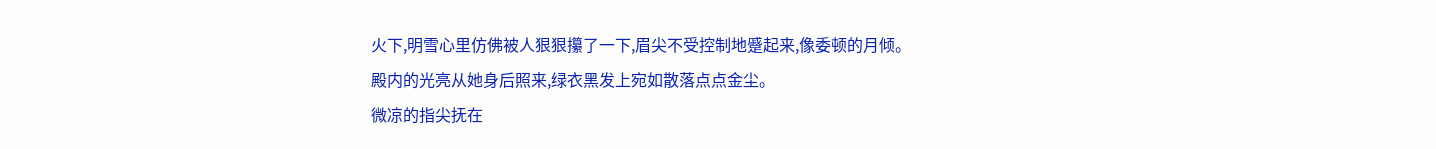火下,明雪心里仿佛被人狠狠攥了一下,眉尖不受控制地蹙起来,像委顿的月倾。
殿内的光亮从她身后照来,绿衣黑发上宛如散落点点金尘。
微凉的指尖抚在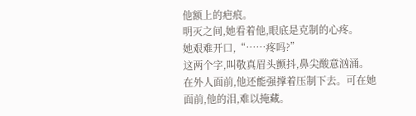他额上的疤痕。
明灭之间,她看着他,眼底是克制的心疼。
她艰难开口,“……疼吗?”
这两个字,叫敬真眉头颤抖,鼻尖酸意汹涌。
在外人面前,他还能强撑着压制下去。可在她面前,他的泪,难以掩藏。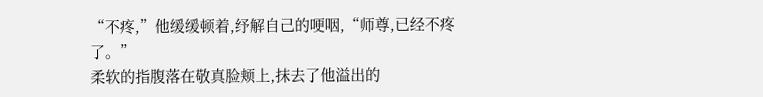“不疼,”他缓缓顿着,纾解自己的哽咽,“师尊,已经不疼了。”
柔软的指腹落在敬真脸颊上,抹去了他溢出的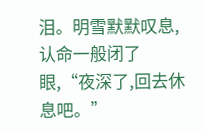泪。明雪默默叹息,认命一般闭了眼,“夜深了,回去休息吧。”